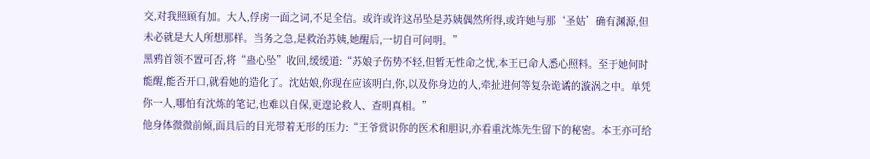交,对我照顾有加。大人,俘虏一面之词,不足全信。或许或许这吊坠是苏姨偶然所得,或许她与那‘圣姑’确有渊源,但未必就是大人所想那样。当务之急,是救治苏姨,她醒后,一切自可问明。”
黑鸦首领不置可否,将“蛊心坠”收回,缓缓道:“苏娘子伤势不轻,但暂无性命之忧,本王已命人悉心照料。至于她何时能醒,能否开口,就看她的造化了。沈姑娘,你现在应该明白,你,以及你身边的人,牵扯进何等复杂诡谲的漩涡之中。单凭你一人,哪怕有沈炼的笔记,也难以自保,更遑论救人、查明真相。”
他身体微微前倾,面具后的目光带着无形的压力:“王爷赏识你的医术和胆识,亦看重沈炼先生留下的秘密。本王亦可给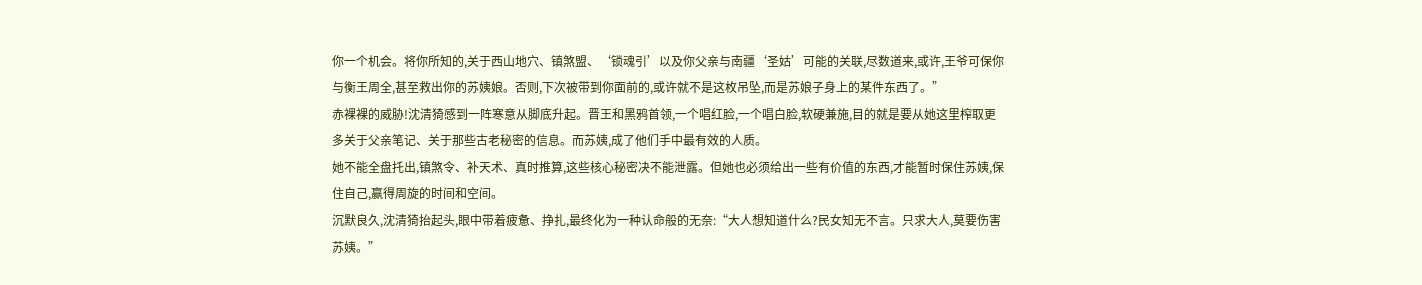你一个机会。将你所知的,关于西山地穴、镇煞盟、‘锁魂引’以及你父亲与南疆‘圣姑’可能的关联,尽数道来,或许,王爷可保你与衡王周全,甚至救出你的苏姨娘。否则,下次被带到你面前的,或许就不是这枚吊坠,而是苏娘子身上的某件东西了。”
赤裸裸的威胁!沈清猗感到一阵寒意从脚底升起。晋王和黑鸦首领,一个唱红脸,一个唱白脸,软硬兼施,目的就是要从她这里榨取更多关于父亲笔记、关于那些古老秘密的信息。而苏姨,成了他们手中最有效的人质。
她不能全盘托出,镇煞令、补天术、真时推算,这些核心秘密决不能泄露。但她也必须给出一些有价值的东西,才能暂时保住苏姨,保住自己,赢得周旋的时间和空间。
沉默良久,沈清猗抬起头,眼中带着疲惫、挣扎,最终化为一种认命般的无奈:“大人想知道什么?民女知无不言。只求大人,莫要伤害苏姨。”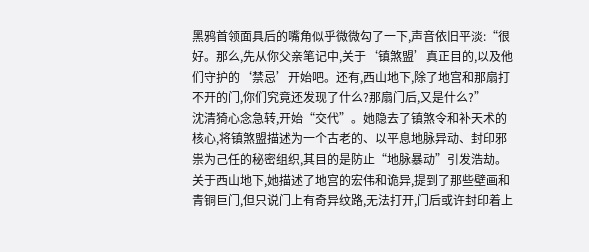黑鸦首领面具后的嘴角似乎微微勾了一下,声音依旧平淡:“很好。那么,先从你父亲笔记中,关于‘镇煞盟’真正目的,以及他们守护的‘禁忌’开始吧。还有,西山地下,除了地宫和那扇打不开的门,你们究竟还发现了什么?那扇门后,又是什么?”
沈清猗心念急转,开始“交代”。她隐去了镇煞令和补天术的核心,将镇煞盟描述为一个古老的、以平息地脉异动、封印邪祟为己任的秘密组织,其目的是防止“地脉暴动”引发浩劫。关于西山地下,她描述了地宫的宏伟和诡异,提到了那些壁画和青铜巨门,但只说门上有奇异纹路,无法打开,门后或许封印着上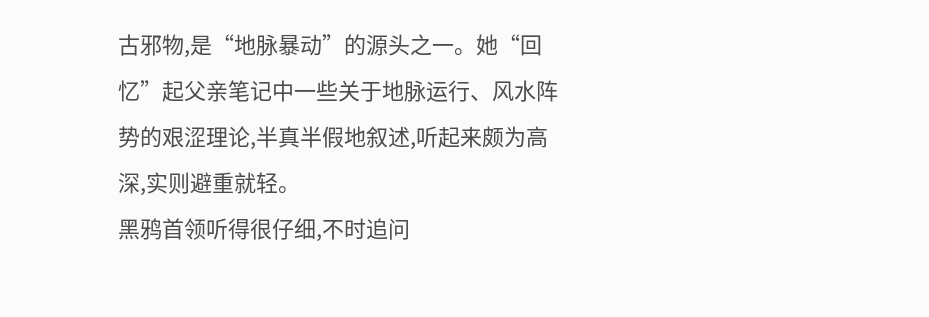古邪物,是“地脉暴动”的源头之一。她“回忆”起父亲笔记中一些关于地脉运行、风水阵势的艰涩理论,半真半假地叙述,听起来颇为高深,实则避重就轻。
黑鸦首领听得很仔细,不时追问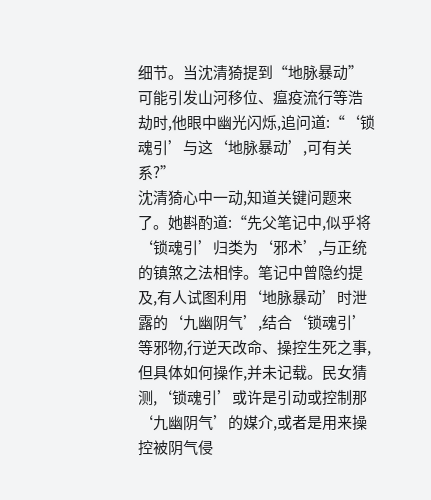细节。当沈清猗提到“地脉暴动”可能引发山河移位、瘟疫流行等浩劫时,他眼中幽光闪烁,追问道:“‘锁魂引’与这‘地脉暴动’,可有关系?”
沈清猗心中一动,知道关键问题来了。她斟酌道:“先父笔记中,似乎将‘锁魂引’归类为‘邪术’,与正统的镇煞之法相悖。笔记中曾隐约提及,有人试图利用‘地脉暴动’时泄露的‘九幽阴气’,结合‘锁魂引’等邪物,行逆天改命、操控生死之事,但具体如何操作,并未记载。民女猜测,‘锁魂引’或许是引动或控制那‘九幽阴气’的媒介,或者是用来操控被阴气侵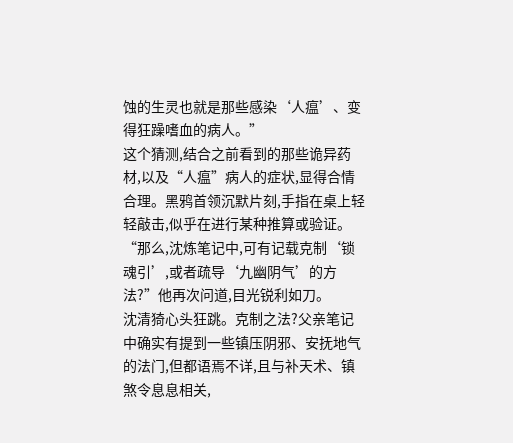蚀的生灵也就是那些感染‘人瘟’、变得狂躁嗜血的病人。”
这个猜测,结合之前看到的那些诡异药材,以及“人瘟”病人的症状,显得合情合理。黑鸦首领沉默片刻,手指在桌上轻轻敲击,似乎在进行某种推算或验证。
“那么,沈炼笔记中,可有记载克制‘锁魂引’,或者疏导‘九幽阴气’的方法?”他再次问道,目光锐利如刀。
沈清猗心头狂跳。克制之法?父亲笔记中确实有提到一些镇压阴邪、安抚地气的法门,但都语焉不详,且与补天术、镇煞令息息相关,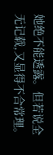她绝不能透露。但若说全无记载,又显得不合常理。